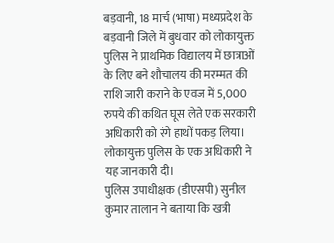बड़वानी, 18 मार्च (भाषा) मध्यप्रदेश के बड़वानी जिले में बुधवार को लोकायुक्त पुलिस ने प्राथमिक विद्यालय में छात्राओं के लिए बने शौचालय की मरम्मत की राशि जारी कराने के एवज में 5,000 रुपये की कथित घूस लेते एक सरकारी अधिकारी को रंगे हाथों पकड़ लिया। लोकायुक्त पुलिस के एक अधिकारी ने यह जानकारी दी।
पुलिस उपाधीक्षक (डीएसपी) सुनील कुमार तालान ने बताया कि खत्री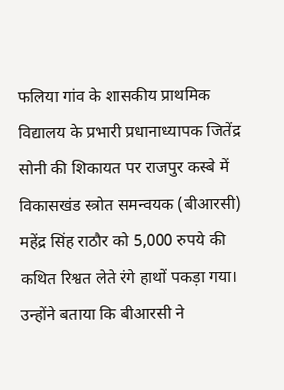फलिया गांव के शासकीय प्राथमिक विद्यालय के प्रभारी प्रधानाध्यापक जितेंद्र सोनी की शिकायत पर राजपुर कस्बे में विकासखंड स्त्रोत समन्वयक (बीआरसी) महेंद्र सिंह राठौर को 5,000 रुपये की कथित रिश्वत लेते रंगे हाथों पकड़ा गया।
उन्होंने बताया कि बीआरसी ने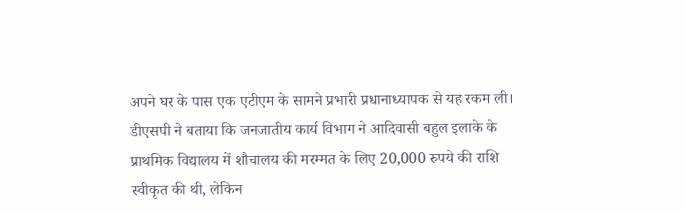अपने घर के पास एक एटीएम के सामने प्रभारी प्रधानाध्यापक से यह रकम ली।
डीएसपी ने बताया कि जनजातीय कार्य विभाग ने आदिवासी बहुल इलाके के प्राथमिक विद्यालय में शौचालय की मरम्मत के लिए 20,000 रुपये की राशि स्वीकृत की थी, लेकिन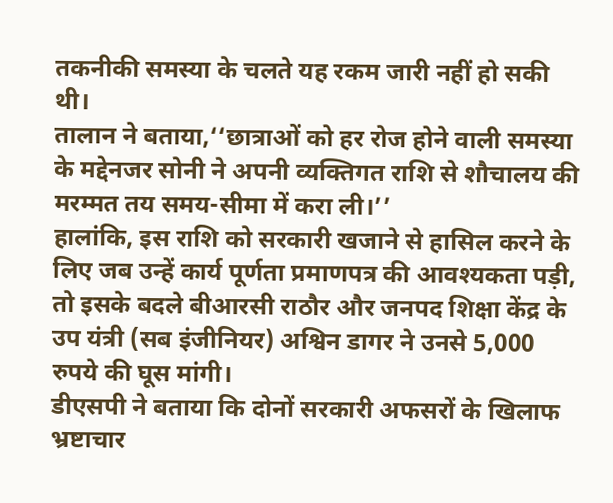तकनीकी समस्या के चलते यह रकम जारी नहीं हो सकी थी।
तालान ने बताया,‘‘छात्राओं को हर रोज होने वाली समस्या के मद्देनजर सोनी ने अपनी व्यक्तिगत राशि से शौचालय की मरम्मत तय समय-सीमा में करा ली।’’
हालांकि, इस राशि को सरकारी खजाने से हासिल करने के लिए जब उन्हें कार्य पूर्णता प्रमाणपत्र की आवश्यकता पड़ी, तो इसके बदले बीआरसी राठौर और जनपद शिक्षा केंद्र के उप यंत्री (सब इंजीनियर) अश्विन डागर ने उनसे 5,000 रुपये की घूस मांगी।
डीएसपी ने बताया कि दोनों सरकारी अफसरों के खिलाफ भ्रष्टाचार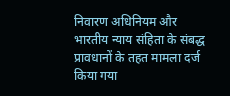निवारण अधिनियम और भारतीय न्याय संहिता के संबद्ध प्रावधानों के तहत मामला दर्ज किया गया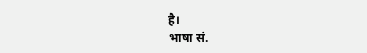है।
भाषा सं.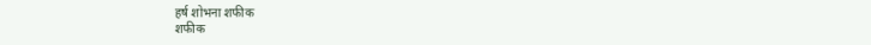हर्ष शोभना शफीक
शफीक